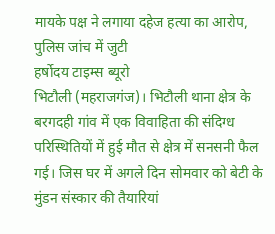मायके पक्ष ने लगाया दहेज हत्या का आरोप, पुलिस जांच में जुटी
हर्षोदय टाइम्स ब्यूरो
भिटौली (महराजगंज)। भिटौली थाना क्षेत्र के बरगदही गांव में एक विवाहिता की संदिग्ध परिस्थितियों में हुई मौत से क्षेत्र में सनसनी फैल गई। जिस घर में अगले दिन सोमवार को बेटी के मुंडन संस्कार की तैयारियां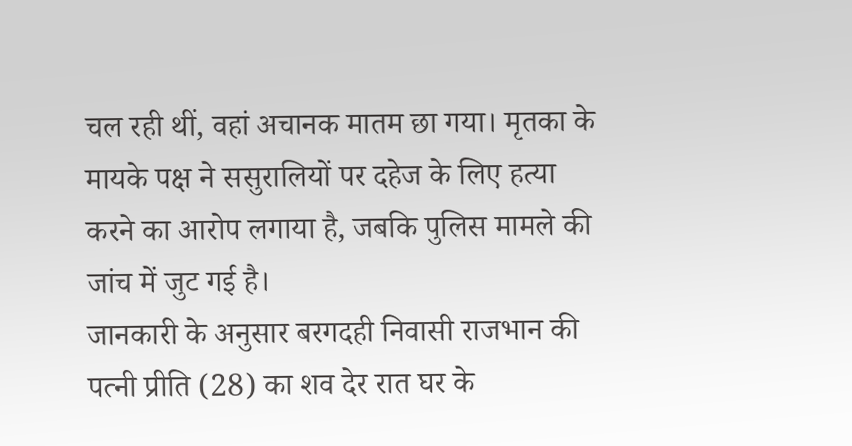चल रही थीं, वहां अचानक मातम छा गया। मृतका के मायके पक्ष ने ससुरालियों पर दहेज के लिए हत्या करने का आरोप लगाया है, जबकि पुलिस मामले की जांच में जुट गई है।
जानकारी के अनुसार बरगदही निवासी राजभान की पत्नी प्रीति (28) का शव देर रात घर के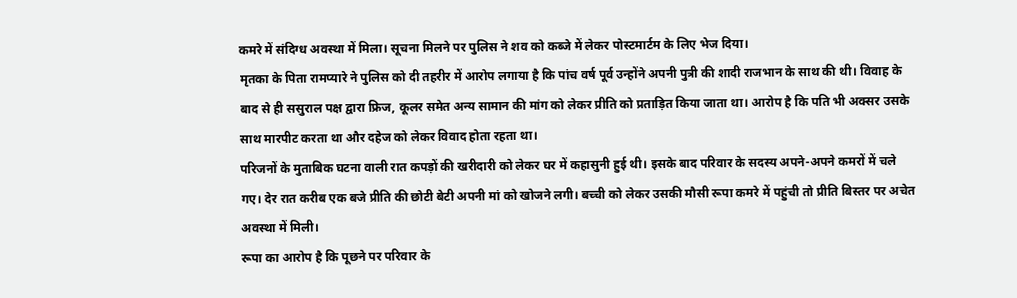कमरे में संदिग्ध अवस्था में मिला। सूचना मिलने पर पुलिस ने शव को कब्जे में लेकर पोस्टमार्टम के लिए भेज दिया।
मृतका के पिता रामप्यारे ने पुलिस को दी तहरीर में आरोप लगाया है कि पांच वर्ष पूर्व उन्होंने अपनी पुत्री की शादी राजभान के साथ की थी। विवाह के बाद से ही ससुराल पक्ष द्वारा फ्रिज, कूलर समेत अन्य सामान की मांग को लेकर प्रीति को प्रताड़ित किया जाता था। आरोप है कि पति भी अक्सर उसके साथ मारपीट करता था और दहेज को लेकर विवाद होता रहता था।
परिजनों के मुताबिक घटना वाली रात कपड़ों की खरीदारी को लेकर घर में कहासुनी हुई थी। इसके बाद परिवार के सदस्य अपने-अपने कमरों में चले गए। देर रात करीब एक बजे प्रीति की छोटी बेटी अपनी मां को खोजने लगी। बच्ची को लेकर उसकी मौसी रूपा कमरे में पहुंची तो प्रीति बिस्तर पर अचेत अवस्था में मिली।
रूपा का आरोप है कि पूछने पर परिवार के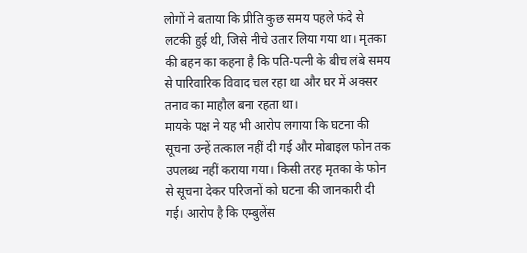लोगों ने बताया कि प्रीति कुछ समय पहले फंदे से लटकी हुई थी, जिसे नीचे उतार लिया गया था। मृतका की बहन का कहना है कि पति-पत्नी के बीच लंबे समय से पारिवारिक विवाद चल रहा था और घर में अक्सर तनाव का माहौल बना रहता था।
मायके पक्ष ने यह भी आरोप लगाया कि घटना की सूचना उन्हें तत्काल नहीं दी गई और मोबाइल फोन तक उपलब्ध नहीं कराया गया। किसी तरह मृतका के फोन से सूचना देकर परिजनों को घटना की जानकारी दी गई। आरोप है कि एम्बुलेंस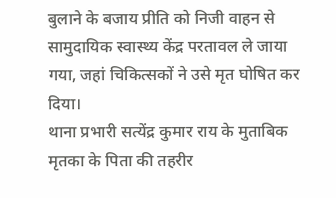बुलाने के बजाय प्रीति को निजी वाहन से सामुदायिक स्वास्थ्य केंद्र परतावल ले जाया गया, जहां चिकित्सकों ने उसे मृत घोषित कर दिया।
थाना प्रभारी सत्येंद्र कुमार राय के मुताबिक मृतका के पिता की तहरीर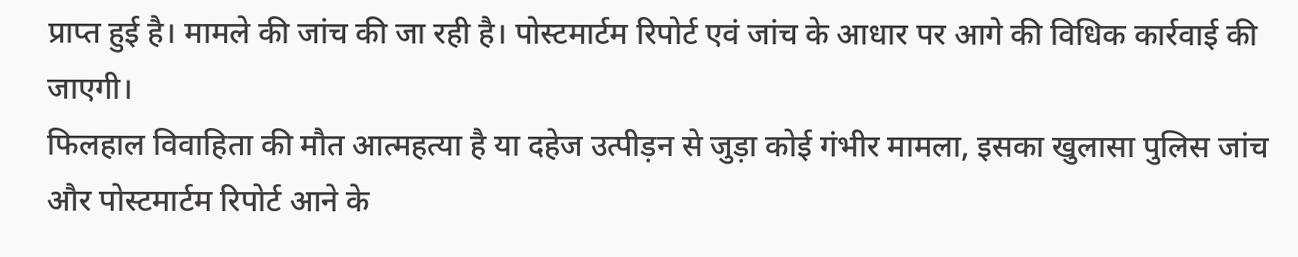प्राप्त हुई है। मामले की जांच की जा रही है। पोस्टमार्टम रिपोर्ट एवं जांच के आधार पर आगे की विधिक कार्रवाई की जाएगी।
फिलहाल विवाहिता की मौत आत्महत्या है या दहेज उत्पीड़न से जुड़ा कोई गंभीर मामला, इसका खुलासा पुलिस जांच और पोस्टमार्टम रिपोर्ट आने के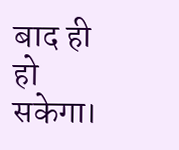बाद ही हो सकेगा।